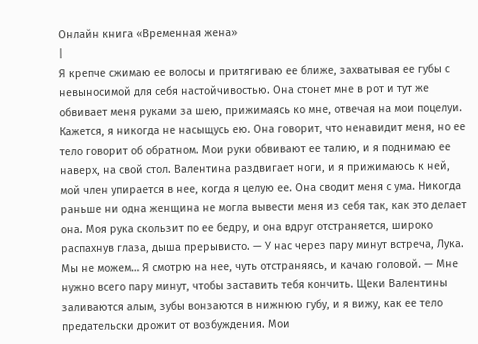Онлайн книга «Временная жена»
|
Я крепче сжимаю ее волосы и притягиваю ее ближе, захватывая ее губы с невыносимой для себя настойчивостью. Она стонет мне в рот и тут же обвивает меня руками за шею, прижимаясь ко мне, отвечая на мои поцелуи. Кажется, я никогда не насыщусь ею. Она говорит, что ненавидит меня, но ее тело говорит об обратном. Мои руки обвивают ее талию, и я поднимаю ее наверх, на свой стол. Валентина раздвигает ноги, и я прижимаюсь к ней, мой член упирается в нее, когда я целую ее. Она сводит меня с ума. Никогда раньше ни одна женщина не могла вывести меня из себя так, как это делает она. Моя рука скользит по ее бедру, и она вдруг отстраняется, широко распахнув глаза, дыша прерывисто. — У нас через пару минут встреча, Лука. Мы не можем… Я смотрю на нее, чуть отстраняясь, и качаю головой. — Мне нужно всего пару минут, чтобы заставить тебя кончить. Щеки Валентины заливаются алым, зубы вонзаются в нижнюю губу, и я вижу, как ее тело предательски дрожит от возбуждения. Мои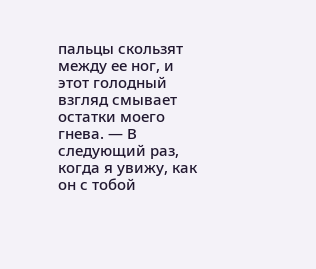пальцы скользят между ее ног, и этот голодный взгляд смывает остатки моего гнева. — В следующий раз, когда я увижу, как он с тобой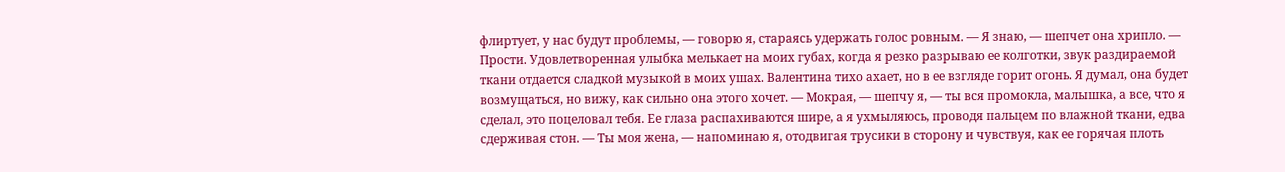флиртует, у нас будут проблемы, — говорю я, стараясь удержать голос ровным. — Я знаю, — шепчет она хрипло. — Прости. Удовлетворенная улыбка мелькает на моих губах, когда я резко разрываю ее колготки, звук раздираемой ткани отдается сладкой музыкой в моих ушах. Валентина тихо ахает, но в ее взгляде горит огонь. Я думал, она будет возмущаться, но вижу, как сильно она этого хочет. — Мокрая, — шепчу я, — ты вся промокла, малышка, а все, что я сделал, это поцеловал тебя. Ее глаза распахиваются шире, а я ухмыляюсь, проводя пальцем по влажной ткани, едва сдерживая стон. — Ты моя жена, — напоминаю я, отодвигая трусики в сторону и чувствуя, как ее горячая плоть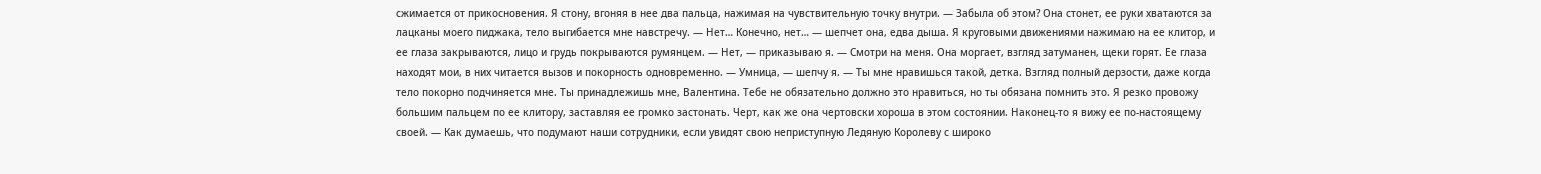сжимается от прикосновения. Я стону, вгоняя в нее два пальца, нажимая на чувствительную точку внутри. — Забыла об этом? Она стонет, ее руки хватаются за лацканы моего пиджака, тело выгибается мне навстречу. — Нет… Конечно, нет… — шепчет она, едва дыша. Я круговыми движениями нажимаю на ее клитор, и ее глаза закрываются, лицо и грудь покрываются румянцем. — Нет, — приказываю я. — Смотри на меня. Она моргает, взгляд затуманен, щеки горят. Ее глаза находят мои, в них читается вызов и покорность одновременно. — Умница, — шепчу я. — Ты мне нравишься такой, детка. Взгляд полный дерзости, даже когда тело покорно подчиняется мне. Ты принадлежишь мне, Валентина. Тебе не обязательно должно это нравиться, но ты обязана помнить это. Я резко провожу большим пальцем по ее клитору, заставляя ее громко застонать. Черт, как же она чертовски хороша в этом состоянии. Наконец-то я вижу ее по-настоящему своей. — Как думаешь, что подумают наши сотрудники, если увидят свою неприступную Ледяную Королеву с широко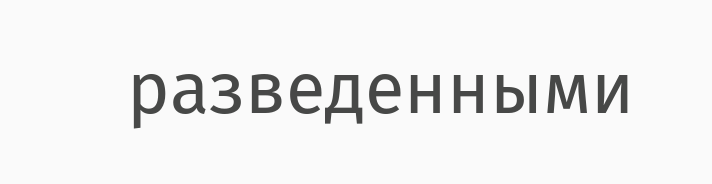разведенными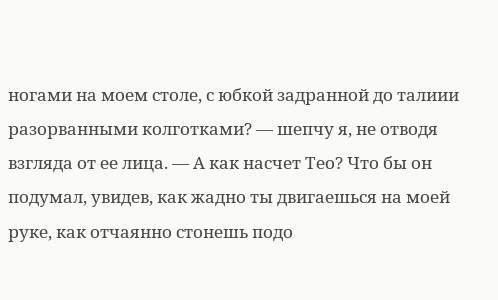ногами на моем столе, с юбкой задранной до талиии разорванными колготками? — шепчу я, не отводя взгляда от ее лица. — А как насчет Тео? Что бы он подумал, увидев, как жадно ты двигаешься на моей руке, как отчаянно стонешь подо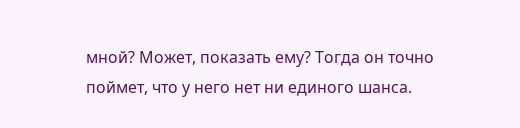мной? Может, показать ему? Тогда он точно поймет, что у него нет ни единого шанса.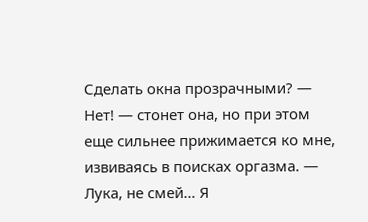Сделать окна прозрачными? — Нет! — стонет она, но при этом еще сильнее прижимается ко мне, извиваясь в поисках оргазма. — Лука, не смей… Я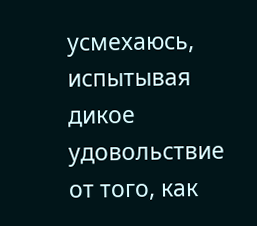усмехаюсь, испытывая дикое удовольствие от того, как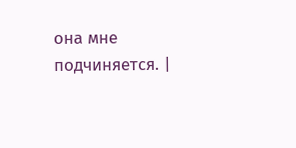она мне подчиняется. |